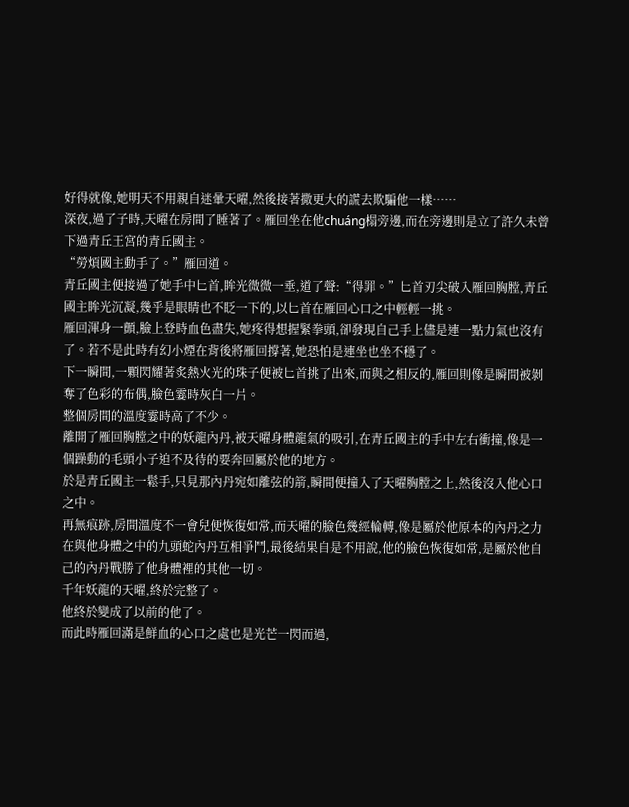好得就像,她明天不用親自迷暈天曜,然後接著撒更大的謊去欺騙他一樣……
深夜,過了子時,天曜在房間了睡著了。雁回坐在他chuáng榻旁邊,而在旁邊則是立了許久未曾下過青丘王宮的青丘國主。
“勞煩國主動手了。”雁回道。
青丘國主便接過了她手中匕首,眸光微微一垂,道了聲:“得罪。”匕首刃尖破入雁回胸膛,青丘國主眸光沉凝,幾乎是眼睛也不眨一下的,以匕首在雁回心口之中輕輕一挑。
雁回渾身一顫,臉上登時血色盡失,她疼得想握緊拳頭,卻發現自己手上儘是連一點力氣也沒有了。若不是此時有幻小煙在背後將雁回撐著,她恐怕是連坐也坐不穩了。
下一瞬間,一顆閃耀著炙熱火光的珠子便被匕首挑了出來,而與之相反的,雁回則像是瞬間被剝奪了色彩的布偶,臉色霎時灰白一片。
整個房間的溫度霎時高了不少。
離開了雁回胸膛之中的妖龍內丹,被天曜身體龍氣的吸引,在青丘國主的手中左右衝撞,像是一個躁動的毛頭小子迫不及待的要奔回屬於他的地方。
於是青丘國主一鬆手,只見那內丹宛如離弦的箭,瞬間便撞入了天曜胸膛之上,然後沒入他心口之中。
再無痕跡,房間溫度不一會兒便恢復如常,而天曜的臉色幾經輪轉,像是屬於他原本的內丹之力在與他身體之中的九頭蛇內丹互相爭鬥,最後結果自是不用說,他的臉色恢復如常,是屬於他自己的內丹戰勝了他身體裡的其他一切。
千年妖龍的天曜,終於完整了。
他終於變成了以前的他了。
而此時雁回滿是鮮血的心口之處也是光芒一閃而過,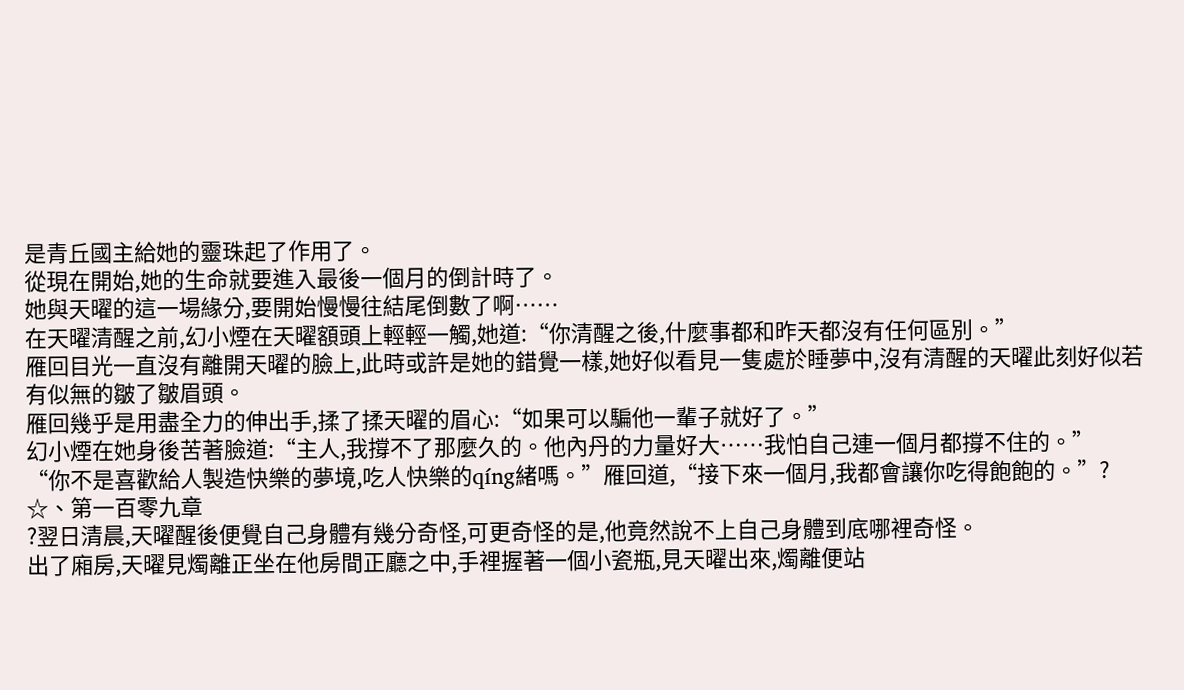是青丘國主給她的靈珠起了作用了。
從現在開始,她的生命就要進入最後一個月的倒計時了。
她與天曜的這一場緣分,要開始慢慢往結尾倒數了啊……
在天曜清醒之前,幻小煙在天曜額頭上輕輕一觸,她道:“你清醒之後,什麼事都和昨天都沒有任何區別。”
雁回目光一直沒有離開天曜的臉上,此時或許是她的錯覺一樣,她好似看見一隻處於睡夢中,沒有清醒的天曜此刻好似若有似無的皺了皺眉頭。
雁回幾乎是用盡全力的伸出手,揉了揉天曜的眉心:“如果可以騙他一輩子就好了。”
幻小煙在她身後苦著臉道:“主人,我撐不了那麼久的。他內丹的力量好大……我怕自己連一個月都撐不住的。”
“你不是喜歡給人製造快樂的夢境,吃人快樂的qíng緒嗎。”雁回道,“接下來一個月,我都會讓你吃得飽飽的。”?
☆、第一百零九章
?翌日清晨,天曜醒後便覺自己身體有幾分奇怪,可更奇怪的是,他竟然說不上自己身體到底哪裡奇怪。
出了廂房,天曜見燭離正坐在他房間正廳之中,手裡握著一個小瓷瓶,見天曜出來,燭離便站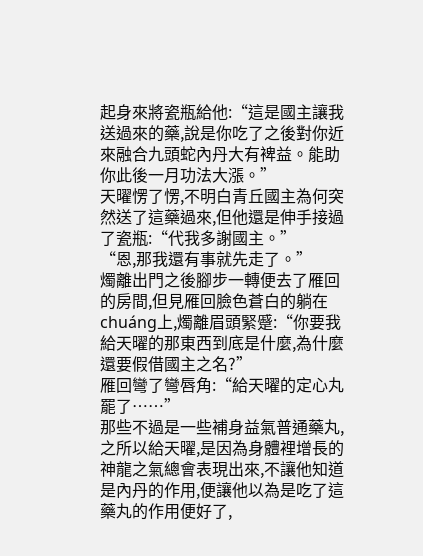起身來將瓷瓶給他:“這是國主讓我送過來的藥,說是你吃了之後對你近來融合九頭蛇內丹大有裨益。能助你此後一月功法大漲。”
天曜愣了愣,不明白青丘國主為何突然送了這藥過來,但他還是伸手接過了瓷瓶:“代我多謝國主。”
“恩,那我還有事就先走了。”
燭離出門之後腳步一轉便去了雁回的房間,但見雁回臉色蒼白的躺在chuáng上,燭離眉頭緊蹙:“你要我給天曜的那東西到底是什麼,為什麼還要假借國主之名?”
雁回彎了彎唇角:“給天曜的定心丸罷了……”
那些不過是一些補身益氣普通藥丸,之所以給天曜,是因為身體裡增長的神龍之氣總會表現出來,不讓他知道是內丹的作用,便讓他以為是吃了這藥丸的作用便好了,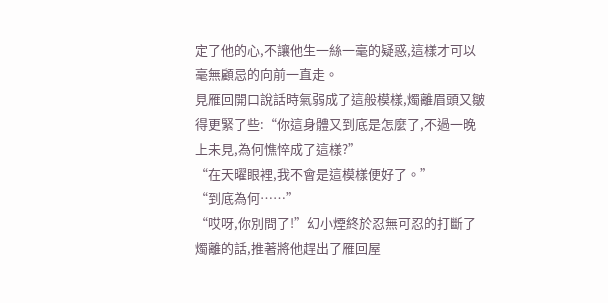定了他的心,不讓他生一絲一毫的疑惑,這樣才可以毫無顧忌的向前一直走。
見雁回開口說話時氣弱成了這般模樣,燭離眉頭又皺得更緊了些:“你這身體又到底是怎麼了,不過一晚上未見,為何憔悴成了這樣?”
“在天曜眼裡,我不會是這模樣便好了。”
“到底為何……”
“哎呀,你別問了!”幻小煙終於忍無可忍的打斷了燭離的話,推著將他趕出了雁回屋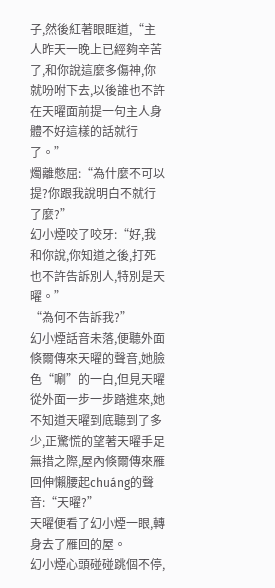子,然後紅著眼眶道,“主人昨天一晚上已經夠辛苦了,和你說這麼多傷神,你就吩咐下去,以後誰也不許在天曜面前提一句主人身體不好這樣的話就行了。”
燭離憋屈:“為什麼不可以提?你跟我說明白不就行了麼?”
幻小煙咬了咬牙:“好,我和你說,你知道之後,打死也不許告訴別人,特別是天曜。”
“為何不告訴我?”
幻小煙話音未落,便聽外面倏爾傳來天曜的聲音,她臉色“唰”的一白,但見天曜從外面一步一步踏進來,她不知道天曜到底聽到了多少,正驚慌的望著天曜手足無措之際,屋內倏爾傳來雁回伸懶腰起chuáng的聲音:“天曜?”
天曜便看了幻小煙一眼,轉身去了雁回的屋。
幻小煙心頭碰碰跳個不停,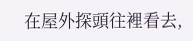在屋外探頭往裡看去,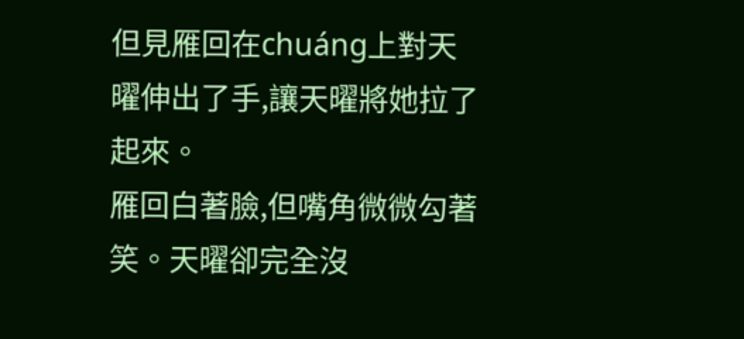但見雁回在chuáng上對天曜伸出了手,讓天曜將她拉了起來。
雁回白著臉,但嘴角微微勾著笑。天曜卻完全沒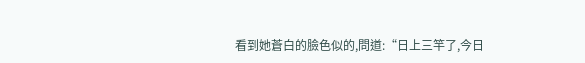看到她蒼白的臉色似的,問道:“日上三竿了,今日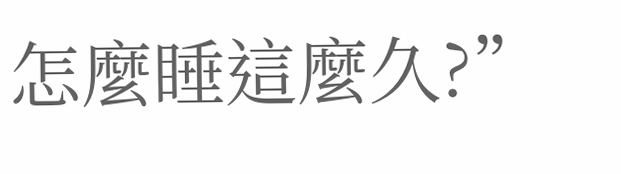怎麼睡這麼久?”